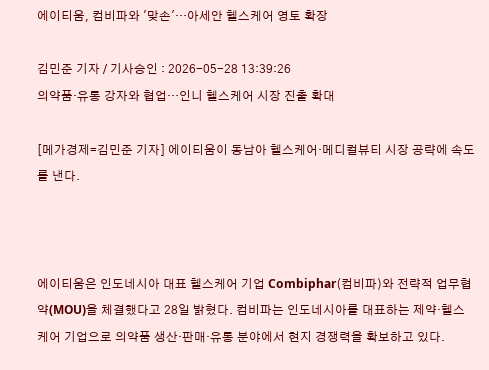에이티움, 컴비파와 '맞손'…아세안 헬스케어 영토 확장

김민준 기자 / 기사승인 : 2026-05-28 13:39:26
의약품·유통 강자와 협업…인니 헬스케어 시장 진출 확대

[메가경제=김민준 기자] 에이티움이 동남아 헬스케어·메디컬뷰티 시장 공략에 속도를 낸다.



에이티움은 인도네시아 대표 헬스케어 기업 Combiphar(컴비파)와 전략적 업무협약(MOU)을 체결했다고 28일 밝혔다. 컴비파는 인도네시아를 대표하는 제약·헬스케어 기업으로 의약품 생산·판매·유통 분야에서 현지 경쟁력을 확보하고 있다.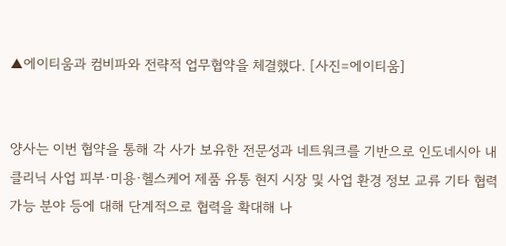▲에이티움과 컴비파와 전략적 업무협약을 체결했다. [사진=에이티움]


양사는 이번 협약을 통해 각 사가 보유한 전문성과 네트워크를 기반으로 인도네시아 내 클리닉 사업 피부·미용·헬스케어 제품 유통 현지 시장 및 사업 환경 정보 교류 기타 협력 가능 분야 등에 대해 단계적으로 협력을 확대해 나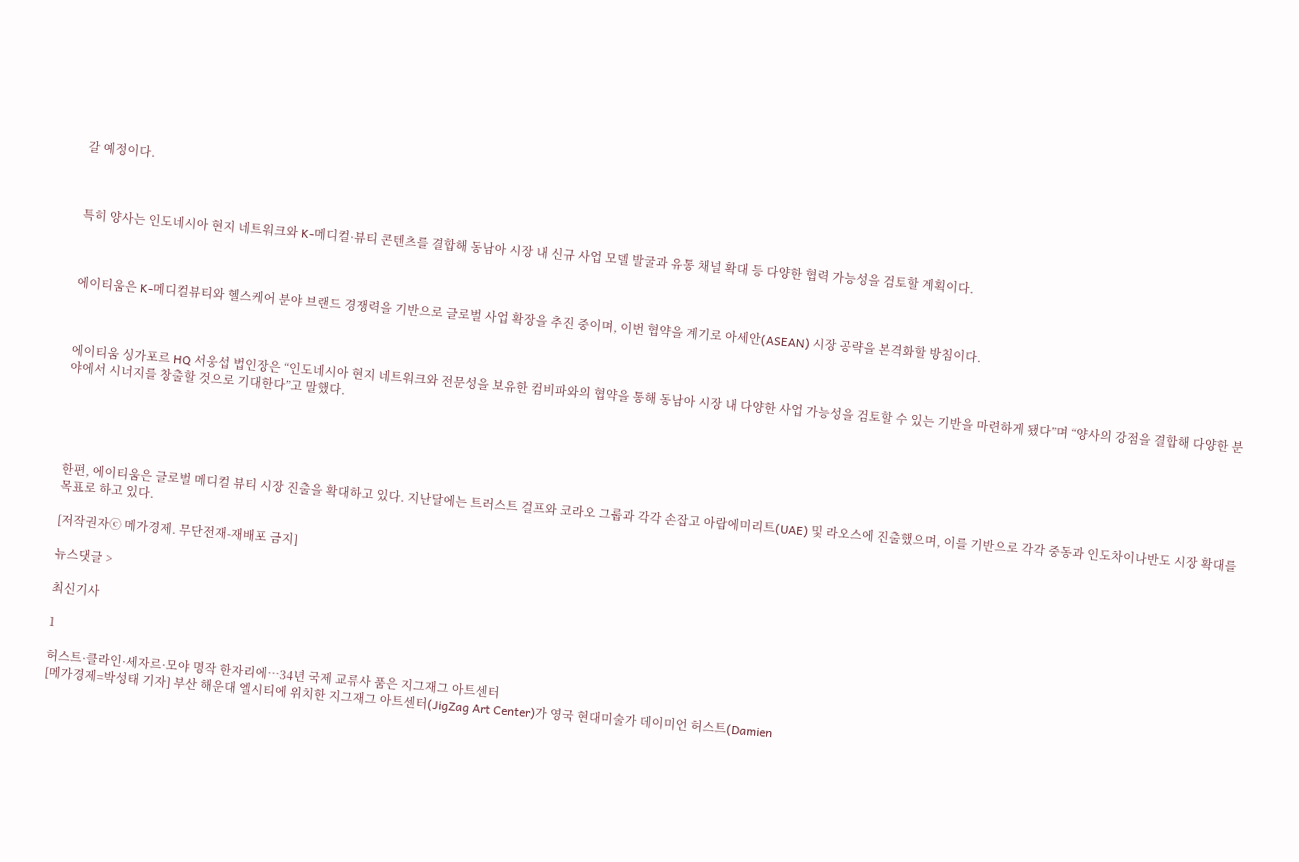갈 예정이다.



특히 양사는 인도네시아 현지 네트워크와 K-메디컬·뷰티 콘텐츠를 결합해 동남아 시장 내 신규 사업 모델 발굴과 유통 채널 확대 등 다양한 협력 가능성을 검토할 계획이다.



에이티움은 K-메디컬뷰티와 헬스케어 분야 브랜드 경쟁력을 기반으로 글로벌 사업 확장을 추진 중이며, 이번 협약을 계기로 아세안(ASEAN) 시장 공략을 본격화할 방침이다.



에이티움 싱가포르 HQ 서웅섭 법인장은 “인도네시아 현지 네트워크와 전문성을 보유한 컴비파와의 협약을 통해 동남아 시장 내 다양한 사업 가능성을 검토할 수 있는 기반을 마련하게 됐다”며 “양사의 강점을 결합해 다양한 분야에서 시너지를 창출할 것으로 기대한다”고 말했다.





한편, 에이티움은 글로벌 메디컬 뷰티 시장 진출을 확대하고 있다. 지난달에는 트러스트 걸프와 코라오 그룹과 각각 손잡고 아랍에미리트(UAE) 및 라오스에 진출했으며, 이를 기반으로 각각 중동과 인도차이나반도 시장 확대를 목표로 하고 있다.

[저작권자ⓒ 메가경제. 무단전재-재배포 금지]

뉴스댓글 >

최신기사

1

허스트·클라인·세자르·모야 명작 한자리에…34년 국제 교류사 품은 지그재그 아트센터
[메가경제=박성태 기자] 부산 해운대 엘시티에 위치한 지그재그 아트센터(JigZag Art Center)가 영국 현대미술가 데이미언 허스트(Damien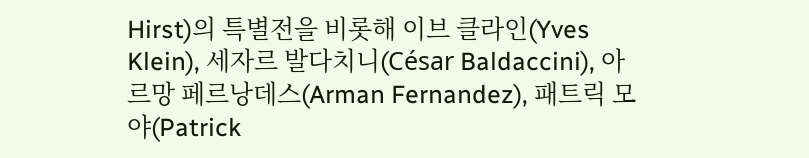Hirst)의 특별전을 비롯해 이브 클라인(Yves Klein), 세자르 발다치니(César Baldaccini), 아르망 페르낭데스(Arman Fernandez), 패트릭 모야(Patrick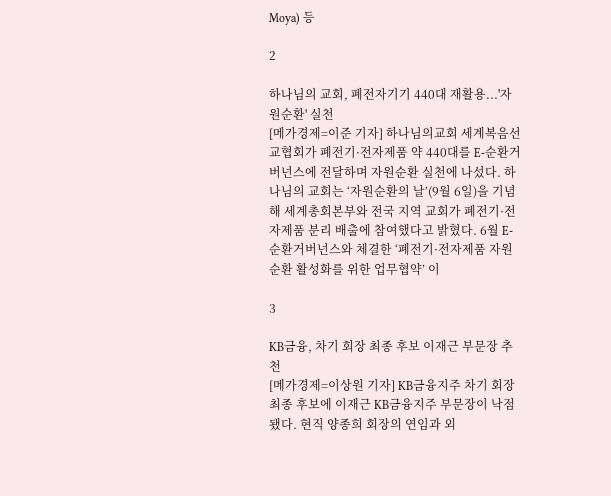Moya) 등

2

하나님의 교회, 폐전자기기 440대 재활용...'자원순환' 실천
[메가경제=이준 기자] 하나님의교회 세계복음선교협회가 폐전기·전자제품 약 440대를 E-순환거버넌스에 전달하며 자원순환 실천에 나섰다. 하나님의 교회는 ‘자원순환의 날’(9월 6일)을 기념해 세계총회본부와 전국 지역 교회가 폐전기·전자제품 분리 배출에 참여했다고 밝혔다. 6월 E-순환거버넌스와 체결한 ‘폐전기·전자제품 자원순환 활성화를 위한 업무협약’ 이

3

KB금융, 차기 회장 최종 후보 이재근 부문장 추천
[메가경제=이상원 기자] KB금융지주 차기 회장 최종 후보에 이재근 KB금융지주 부문장이 낙점됐다. 현직 양종희 회장의 연임과 외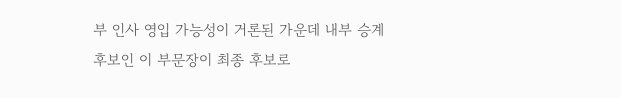부 인사 영입 가능성이 거론된 가운데 내부 승계 후보인 이 부문장이 최종 후보로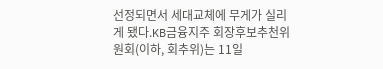선정되면서 세대교체에 무게가 실리게 됐다.KB금융지주 회장후보추천위원회(이하, 회추위)는 11일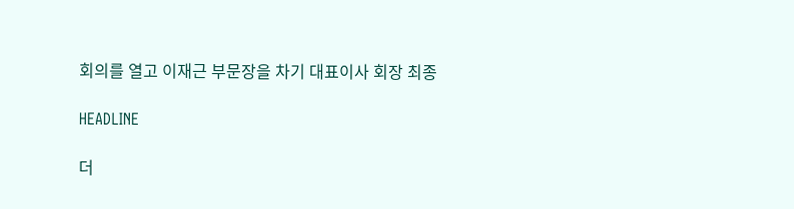회의를 열고 이재근 부문장을 차기 대표이사 회장 최종

HEADLINE

더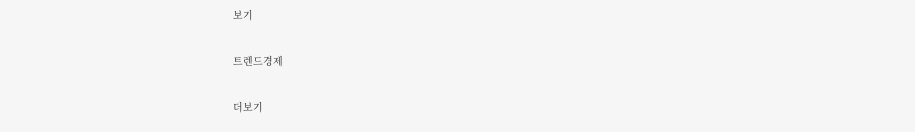보기

트렌드경제

더보기